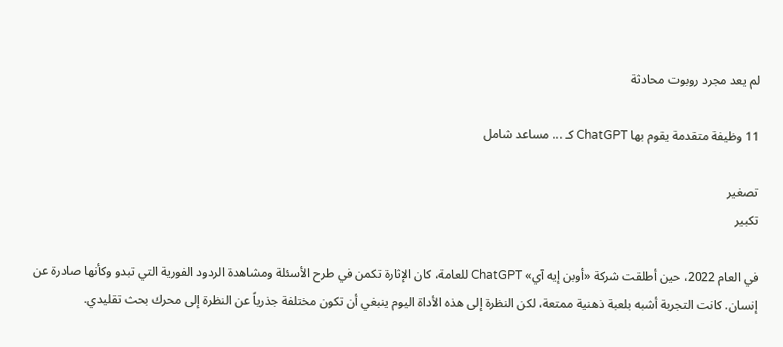لم يعد مجرد روبوت محادثة

11 وظيفة متقدمة يقوم بها ChatGPT كـ ... مساعد شامل

تصغير
تكبير

في العام 2022، حين أطلقت شركة «أوبن إيه آي» ChatGPT للعامة، كان الإثارة تكمن في طرح الأسئلة ومشاهدة الردود الفورية التي تبدو وكأنها صادرة عن إنسان. كانت التجربة أشبه بلعبة ذهنية ممتعة، لكن النظرة إلى هذه الأداة اليوم ينبغي أن تكون مختلفة جذرياً عن النظرة إلى محرك بحث تقليدي.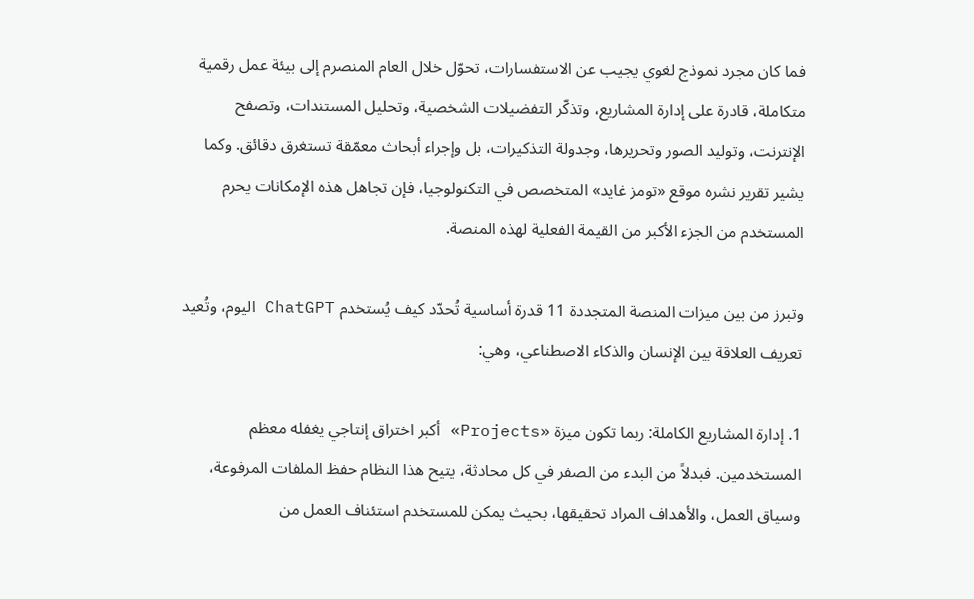فما كان مجرد نموذج لغوي يجيب عن الاستفسارات، تحوّل خلال العام المنصرم إلى بيئة عمل رقمية متكاملة، قادرة على إدارة المشاريع، وتذكّر التفضيلات الشخصية، وتحليل المستندات، وتصفح الإنترنت، وتوليد الصور وتحريرها، وجدولة التذكيرات، بل وإجراء أبحاث معمّقة تستغرق دقائق. وكما يشير تقرير نشره موقع «تومز غايد» المتخصص في التكنولوجيا، فإن تجاهل هذه الإمكانات يحرم المستخدم من الجزء الأكبر من القيمة الفعلية لهذه المنصة.

وتبرز من بين ميزات المنصة المتجددة 11 قدرة أساسية تُحدّد كيف يُستخدم ChatGPT اليوم، وتُعيد تعريف العلاقة بين الإنسان والذكاء الاصطناعي، وهي:

1. إدارة المشاريع الكاملة: ربما تكون ميزة «Projects» أكبر اختراق إنتاجي يغفله معظم المستخدمين. فبدلاً من البدء من الصفر في كل محادثة، يتيح هذا النظام حفظ الملفات المرفوعة، وسياق العمل، والأهداف المراد تحقيقها، بحيث يمكن للمستخدم استئناف العمل من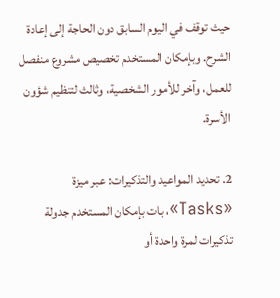حيث توقف في اليوم السابق دون الحاجة إلى إعادة الشرح. وبإمكان المستخدم تخصيص مشروع منفصل للعمل، وآخر للأمور الشخصية، وثالث لتنظيم شؤون الأسرة.

2. تحديد المواعيد والتذكيرات: عبر ميزة «Tasks»، بات بإمكان المستخدم جدولة تذكيرات لمرة واحدة أو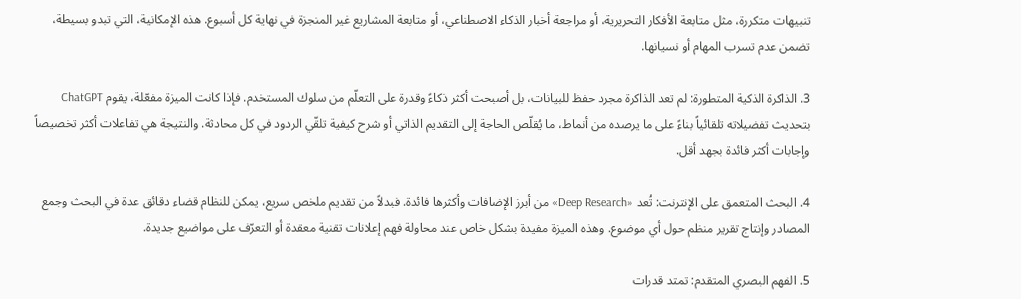تنبيهات متكررة، مثل متابعة الأفكار التحريرية، أو مراجعة أخبار الذكاء الاصطناعي، أو متابعة المشاريع غير المنجزة في نهاية كل أسبوع. هذه الإمكانية، التي تبدو بسيطة، تضمن عدم تسرب المهام أو نسيانها.

3. الذاكرة الذكية المتطورة: لم تعد الذاكرة مجرد حفظ للبيانات، بل أصبحت أكثر ذكاءً وقدرة على التعلّم من سلوك المستخدم. فإذا كانت الميزة مفعّلة، يقوم ChatGPT بتحديث تفضيلاته تلقائياً بناءً على ما يرصده من أنماط، ما يُقلّص الحاجة إلى التقديم الذاتي أو شرح كيفية تلقّي الردود في كل محادثة. والنتيجة هي تفاعلات أكثر تخصيصاً وإجابات أكثر فائدة بجهد أقل.

4. البحث المتعمق على الإنترنت: تُعد «Deep Research» من أبرز الإضافات وأكثرها فائدة. فبدلاً من تقديم ملخص سريع، يمكن للنظام قضاء دقائق عدة في البحث وجمع المصادر وإنتاج تقرير منظم حول أي موضوع. وهذه الميزة مفيدة بشكل خاص عند محاولة فهم إعلانات تقنية معقدة أو التعرّف على مواضيع جديدة.

5. الفهم البصري المتقدم: تمتد قدرات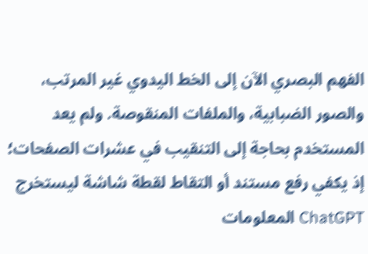الفهم البصري الآن إلى الخط اليدوي غير المرتب، والصور الضبابية، والملفات المنقوصة. ولم يعد المستخدم بحاجة إلى التنقيب في عشرات الصفحات؛ إذ يكفي رفع مستند أو التقاط لقطة شاشة ليستخرج ChatGPT المعلومات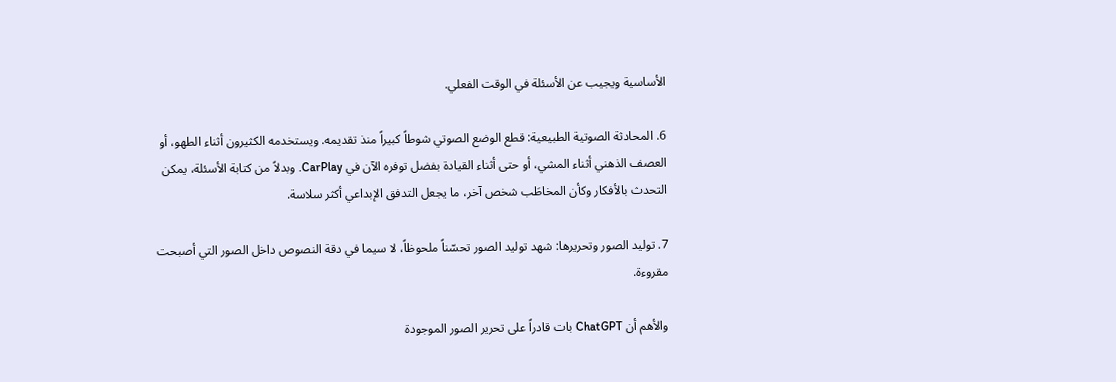الأساسية ويجيب عن الأسئلة في الوقت الفعلي.

6. المحادثة الصوتية الطبيعية: قطع الوضع الصوتي شوطاً كبيراً منذ تقديمه. ويستخدمه الكثيرون أثناء الطهو، أو العصف الذهني أثناء المشي، أو حتى أثناء القيادة بفضل توفره الآن في CarPlay. وبدلاً من كتابة الأسئلة، يمكن التحدث بالأفكار وكأن المخاطَب شخص آخر، ما يجعل التدفق الإبداعي أكثر سلاسة.

7. توليد الصور وتحريرها: شهد توليد الصور تحسّناً ملحوظاً، لا سيما في دقة النصوص داخل الصور التي أصبحت مقروءة.

والأهم أن ChatGPT بات قادراً على تحرير الصور الموجودة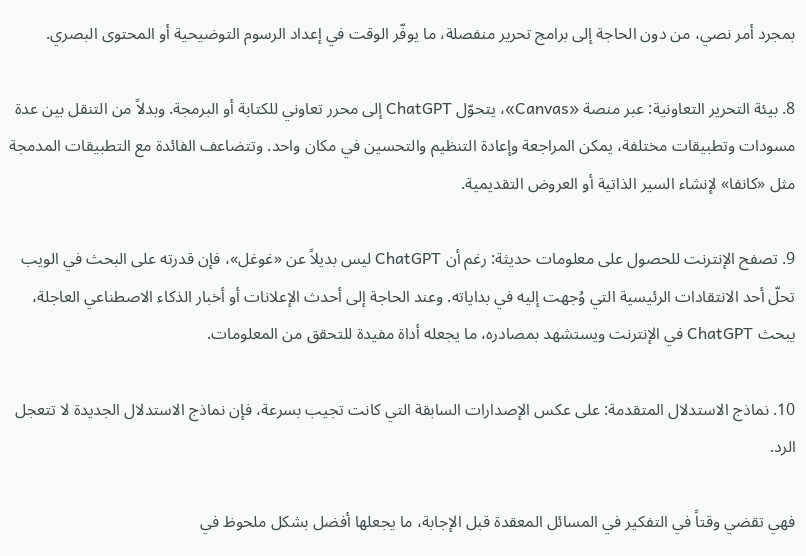بمجرد أمر نصي، من دون الحاجة إلى برامج تحرير منفصلة، ما يوفّر الوقت في إعداد الرسوم التوضيحية أو المحتوى البصري.

8. بيئة التحرير التعاونية: عبر منصة «Canvas»، يتحوّل ChatGPT إلى محرر تعاوني للكتابة أو البرمجة. وبدلاً من التنقل بين عدة مسودات وتطبيقات مختلفة، يمكن المراجعة وإعادة التنظيم والتحسين في مكان واحد. وتتضاعف الفائدة مع التطبيقات المدمجة مثل «كانفا» لإنشاء السير الذاتية أو العروض التقديمية.

9. تصفح الإنترنت للحصول على معلومات حديثة: رغم أن ChatGPT ليس بديلاً عن «غوغل»، فإن قدرته على البحث في الويب تحلّ أحد الانتقادات الرئيسية التي وُجهت إليه في بداياته. وعند الحاجة إلى أحدث الإعلانات أو أخبار الذكاء الاصطناعي العاجلة، يبحث ChatGPT في الإنترنت ويستشهد بمصادره، ما يجعله أداة مفيدة للتحقق من المعلومات.

10. نماذج الاستدلال المتقدمة: على عكس الإصدارات السابقة التي كانت تجيب بسرعة، فإن نماذج الاستدلال الجديدة لا تتعجل الرد.

فهي تقضي وقتاً في التفكير في المسائل المعقدة قبل الإجابة، ما يجعلها أفضل بشكل ملحوظ في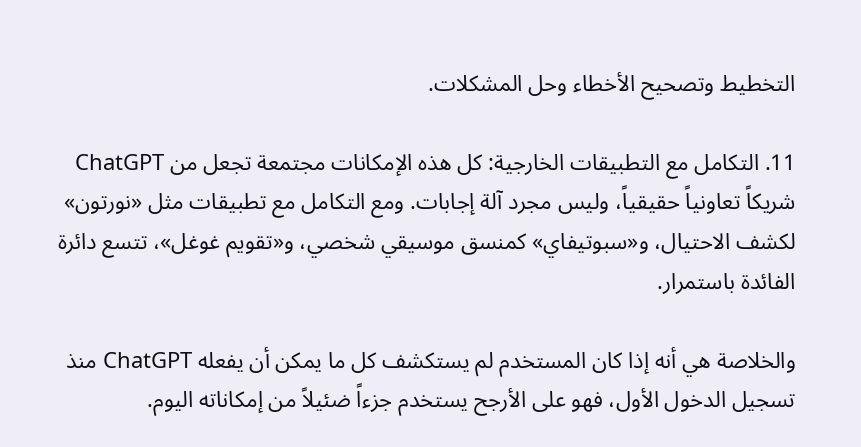التخطيط وتصحيح الأخطاء وحل المشكلات.

11. التكامل مع التطبيقات الخارجية: كل هذه الإمكانات مجتمعة تجعل من ChatGPT شريكاً تعاونياً حقيقياً، وليس مجرد آلة إجابات. ومع التكامل مع تطبيقات مثل «نورتون» لكشف الاحتيال، و«سبوتيفاي» كمنسق موسيقي شخصي، و«تقويم غوغل»، تتسع دائرة الفائدة باستمرار.

والخلاصة هي أنه إذا كان المستخدم لم يستكشف كل ما يمكن أن يفعله ChatGPT منذ تسجيل الدخول الأول، فهو على الأرجح يستخدم جزءاً ضئيلاً من إمكاناته اليوم.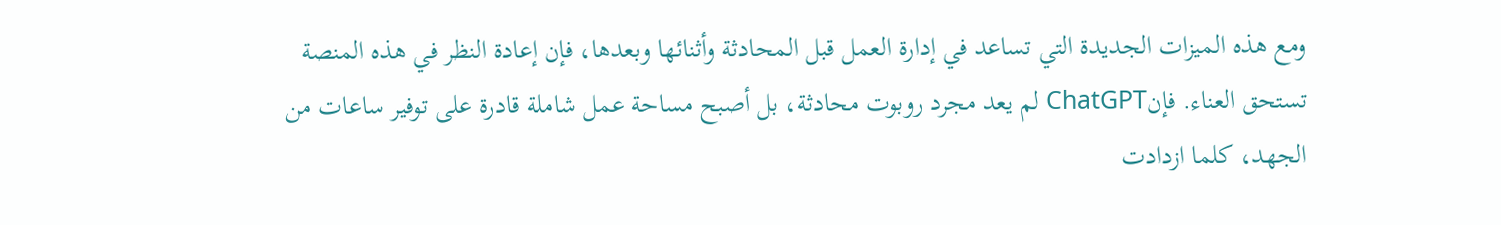ومع هذه الميزات الجديدة التي تساعد في إدارة العمل قبل المحادثة وأثنائها وبعدها، فإن إعادة النظر في هذه المنصة تستحق العناء. فإنChatGPT لم يعد مجرد روبوت محادثة، بل أصبح مساحة عمل شاملة قادرة على توفير ساعات من الجهد، كلما ازدادت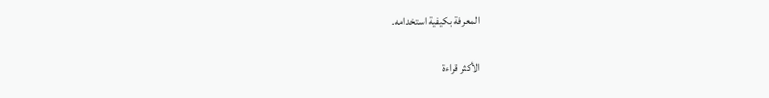المعرفة بكيفية استخدامه.

الأكثر قراءة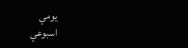يومي
اسبوعي